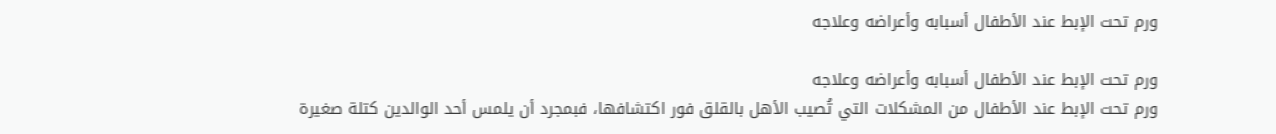ورم تحت الإبط عند الأطفال أسبابه وأعراضه وعلاجه

ورم تحت الإبط عند الأطفال أسبابه وأعراضه وعلاجه
ورم تحت الإبط عند الأطفال من المشكلات التي تُصيب الأهل بالقلق فور اكتشافها، فبمجرد أن يلمس أحد الوالدين كتلة صغيرة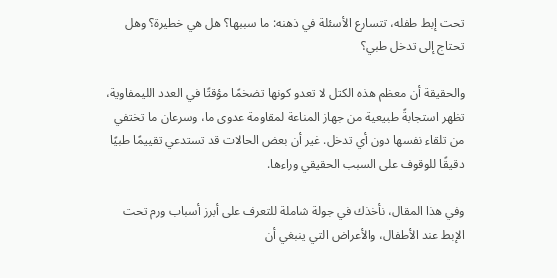تحت إبط طفله، تتسارع الأسئلة في ذهنه: ما سببها؟ هل هي خطيرة؟ وهل تحتاج إلى تدخل طبي؟

والحقيقة أن معظم هذه الكتل لا تعدو كونها تضخمًا مؤقتًا في العدد الليمفاوية، تظهر استجابةً طبيعية من جهاز المناعة لمقاومة عدوى ما، وسرعان ما تختفي من تلقاء نفسها دون أي تدخل. غير أن بعض الحالات قد تستدعي تقييمًا طبيًا دقيقًا للوقوف على السبب الحقيقي وراءها.

وفي هذا المقال، نأخذك في جولة شاملة للتعرف على أبرز أسباب ورم تحت الإبط عند الأطفال، والأعراض التي ينبغي أن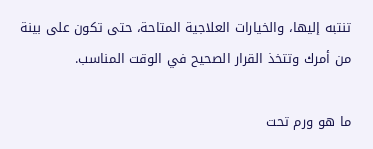تنتبه إليها، والخيارات العلاجية المتاحة، حتى تكون على بينة من أمرك وتتخذ القرار الصحيح في الوقت المناسب.

ما هو ورم تحت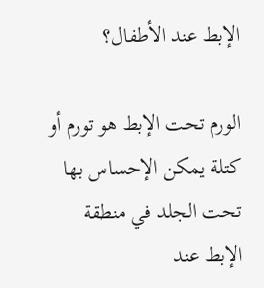الإبط عند الأطفال؟

الورم تحت الإبط هو تورم أو كتلة يمكن الإحساس بها تحت الجلد في منطقة الإبط عند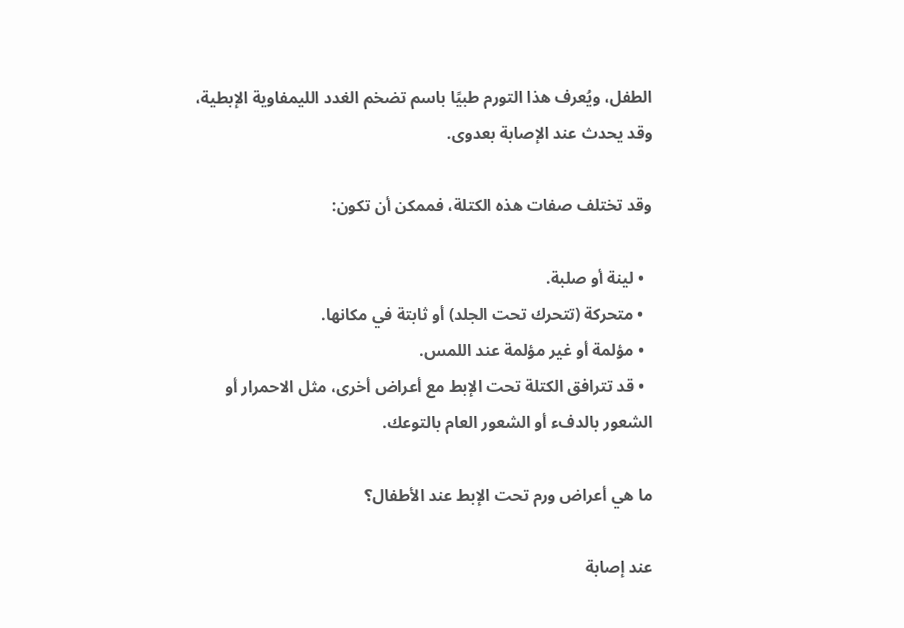الطفل، ويُعرف هذا التورم طبيًا باسم تضخم الغدد الليمفاوية الإبطية، وقد يحدث عند الإصابة بعدوى.

وقد تختلف صفات هذه الكتلة، فممكن أن تكون:

  • لينة أو صلبة.
  • متحركة (تتحرك تحت الجلد) أو ثابتة في مكانها.
  • مؤلمة أو غير مؤلمة عند اللمس.
  • قد تترافق الكتلة تحت الإبط مع أعراض أخرى، مثل الاحمرار أو الشعور بالدفء أو الشعور العام بالتوعك.

ما هي أعراض ورم تحت الإبط عند الأطفال؟

عند إصابة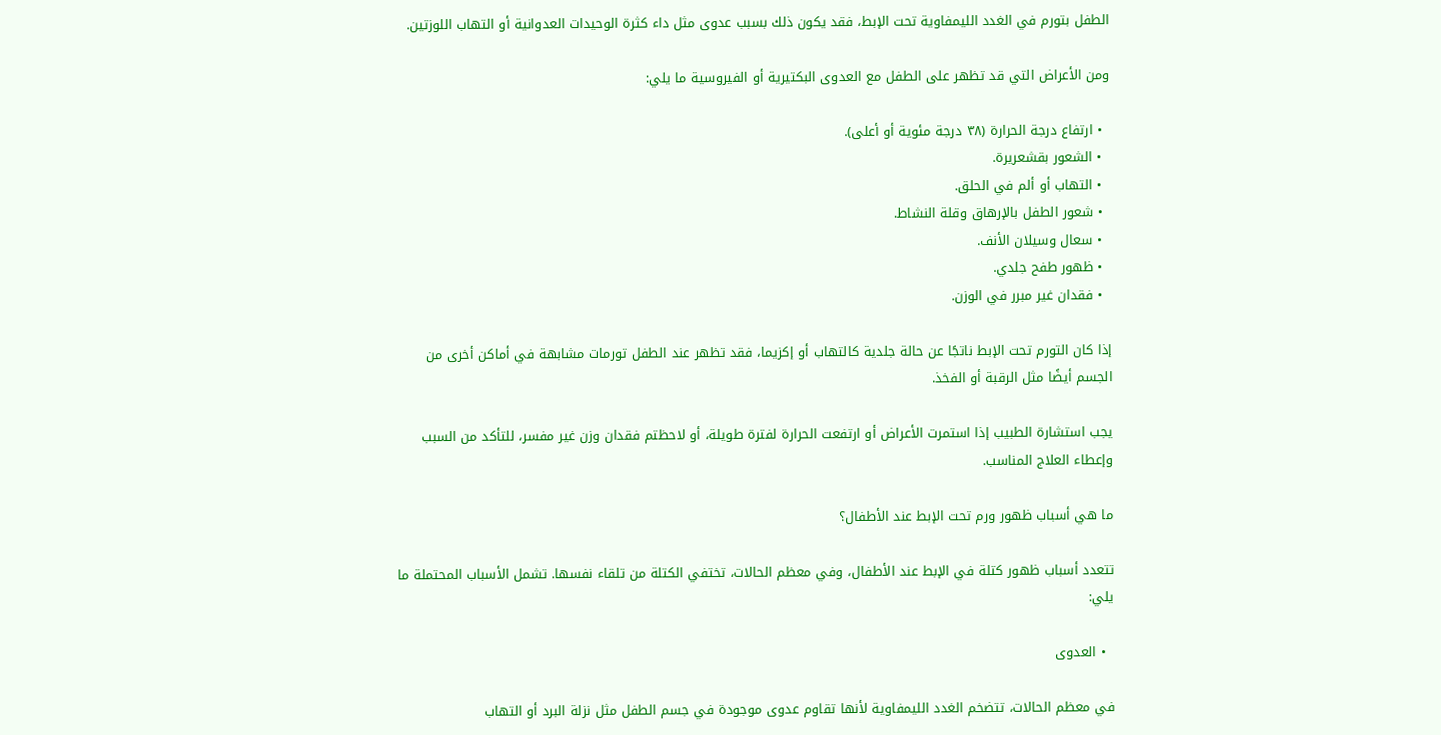الطفل بتورم في الغدد الليمفاوية تحت الإبط، فقد يكون ذلك بسبب عدوى مثل داء كثرة الوحيدات العدوانية أو التهاب اللوزتين.

ومن الأعراض التي قد تظهر على الطفل مع العدوى البكتيرية أو الفيروسية ما يلي:

  • ارتفاع درجة الحرارة (٣٨ درجة مئوية أو أعلى).
  • الشعور بقشعريرة.
  • التهاب أو ألم في الحلق.
  • شعور الطفل بالإرهاق وقلة النشاط.
  • سعال وسيلان الأنف.
  • ظهور طفح جلدي.
  • فقدان غير مبرر في الوزن.

إذا كان التورم تحت الإبط ناتجًا عن حالة جلدية كالتهاب أو إكزيما، فقد تظهر عند الطفل تورمات مشابهة في أماكن أخرى من الجسم أيضًا مثل الرقبة أو الفخذ.

يجب استشارة الطبيب إذا استمرت الأعراض أو ارتفعت الحرارة لفترة طويلة، أو لاحظتم فقدان وزن غير مفسر، للتأكد من السبب وإعطاء العلاج المناسب.

ما هي أسباب ظهور ورم تحت الإبط عند الأطفال؟

تتعدد أسباب ظهور كتلة في الإبط عند الأطفال، وفي معظم الحالات، تختفي الكتلة من تلقاء نفسها. تشمل الأسباب المحتملة ما يلي:

  • العدوى

في معظم الحالات، تتضخم الغدد الليمفاوية لأنها تقاوم عدوى موجودة في جسم الطفل مثل نزلة البرد أو التهاب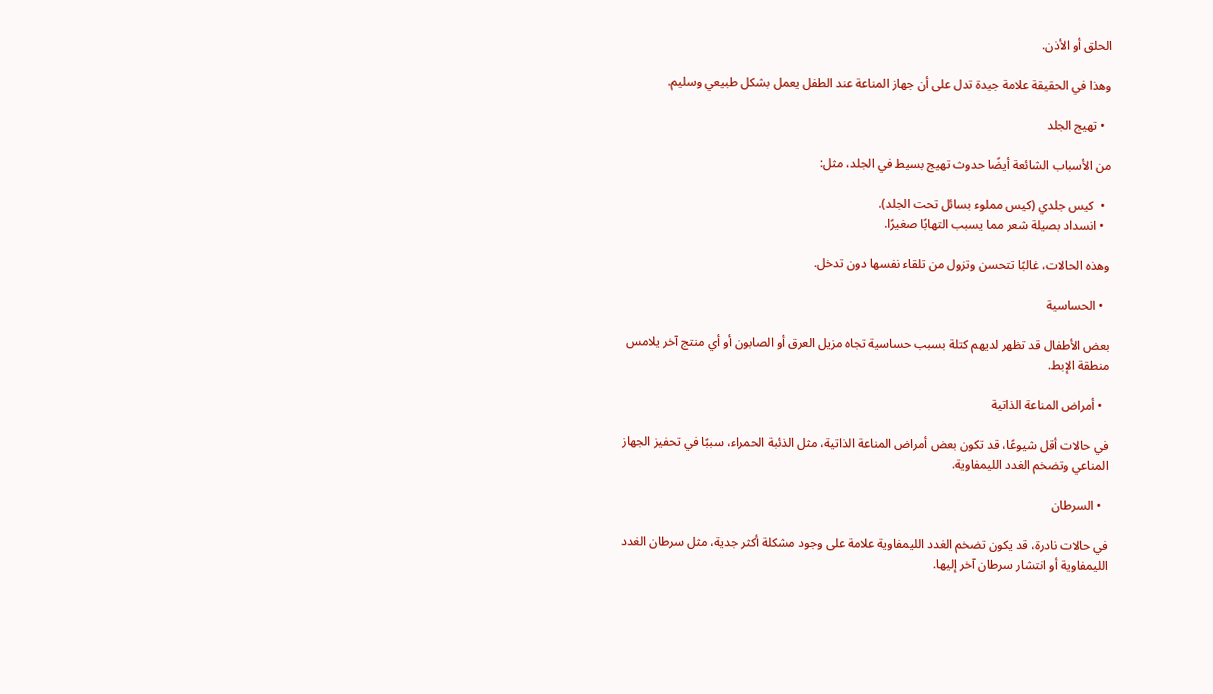الحلق أو الأذن.

وهذا في الحقيقة علامة جيدة تدل على أن جهاز المناعة عند الطفل يعمل بشكل طبيعي وسليم.

  • تهيج الجلد

من الأسباب الشائعة أيضًا حدوث تهيج بسيط في الجلد، مثل:

  •  كيس جلدي (كيس مملوء بسائل تحت الجلد).
  • انسداد بصيلة شعر مما يسبب التهابًا صغيرًا.

وهذه الحالات، غالبًا تتحسن وتزول من تلقاء نفسها دون تدخل.

  • الحساسية

بعض الأطفال قد تظهر لديهم كتلة بسبب حساسية تجاه مزيل العرق أو الصابون أو أي منتج آخر يلامس منطقة الإبط.

  • أمراض المناعة الذاتية

في حالات أقل شيوعًا، قد تكون بعض أمراض المناعة الذاتية، مثل الذئبة الحمراء، سببًا في تحفيز الجهاز المناعي وتضخم الغدد الليمفاوية.

  • السرطان

في حالات نادرة، قد يكون تضخم الغدد الليمفاوية علامة على وجود مشكلة أكثر جدية، مثل سرطان الغدد الليمفاوية أو انتشار سرطان آخر إليها.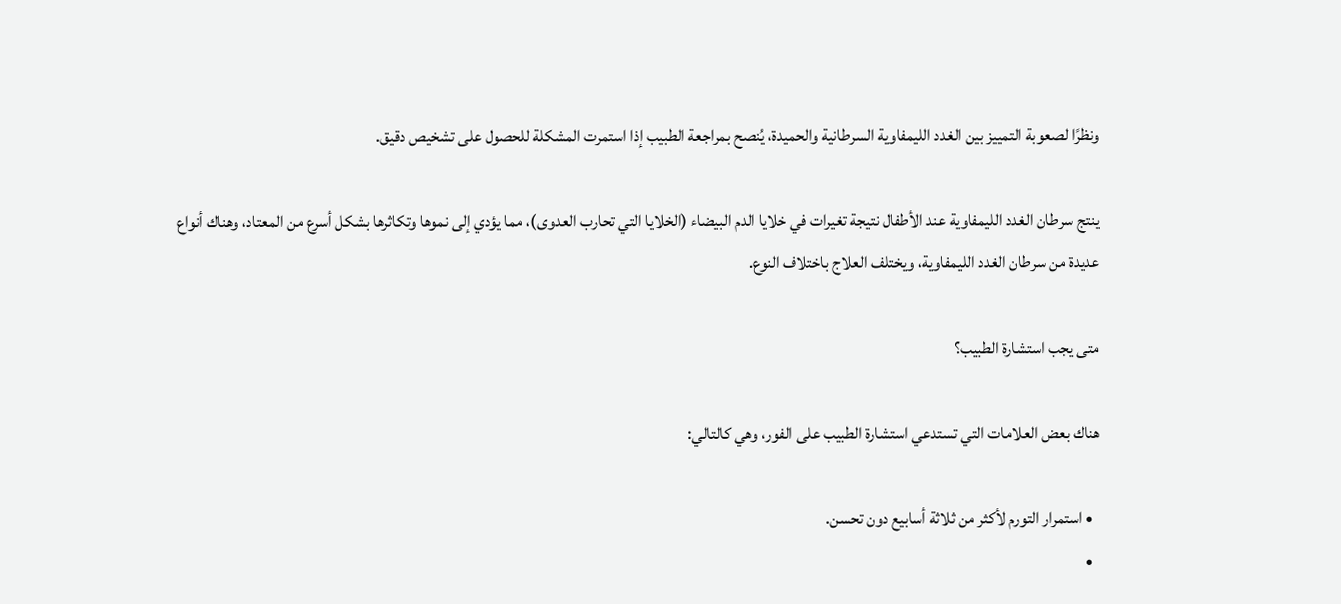ونظرًا لصعوبة التمييز بين الغدد الليمفاوية السرطانية والحميدة، يُنصح بمراجعة الطبيب إذا استمرت المشكلة للحصول على تشخيص دقيق.

ينتج سرطان الغدد الليمفاوية عند الأطفال نتيجة تغيرات في خلايا الدم البيضاء (الخلايا التي تحارب العدوى)، مما يؤدي إلى نموها وتكاثرها بشكل أسرع من المعتاد، وهناك أنواع عديدة من سرطان الغدد الليمفاوية، ويختلف العلاج باختلاف النوع.

متى يجب استشارة الطبيب؟

هناك بعض العلامات التي تستدعي استشارة الطبيب على الفور، وهي كالتالي:

  • استمرار التورم لأكثر من ثلاثة أسابيع دون تحسن.
  •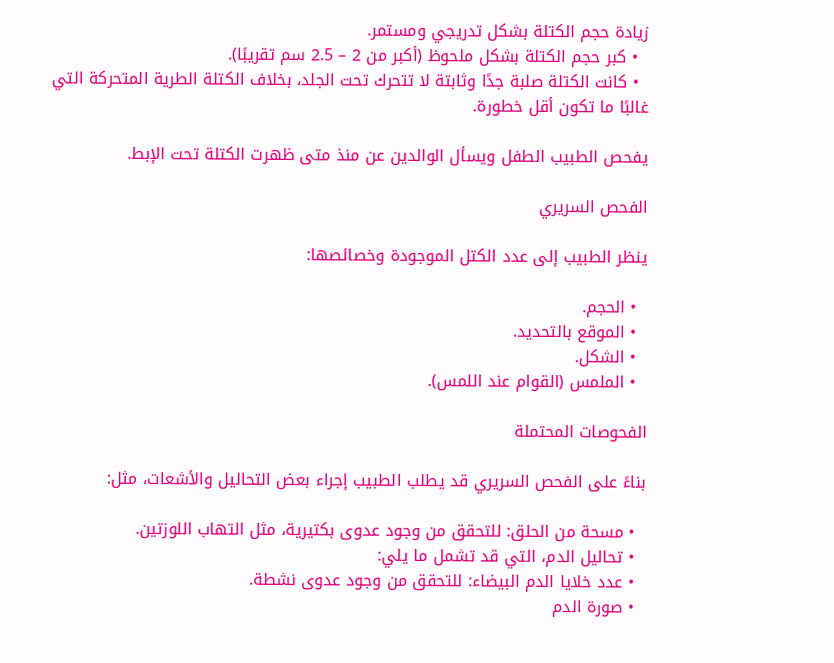زيادة حجم الكتلة بشكل تدريجي ومستمر.
  • كبر حجم الكتلة بشكل ملحوظ (أكبر من 2 – 2.5 سم تقريبًا).
  • كانت الكتلة صلبة جدًا وثابتة لا تتحرك تحت الجلد، بخلاف الكتلة الطرية المتحركة التي غالبًا ما تكون أقل خطورة.

يفحص الطبيب الطفل ويسأل الوالدين عن منذ متى ظهرت الكتلة تحت الإبط.

الفحص السريري

ينظر الطبيب إلى عدد الكتل الموجودة وخصائصها:

  • الحجم.
  • الموقع بالتحديد.
  • الشكل.
  • الملمس (القوام عند اللمس).

الفحوصات المحتملة

بناءً على الفحص السريري قد يطلب الطبيب إجراء بعض التحاليل والأشعات، مثل:

  • مسحة من الحلق: للتحقق من وجود عدوى بكتيرية، مثل التهاب اللوزتين.
  • تحاليل الدم، التي قد تشمل ما يلي:
  • عدد خلايا الدم البيضاء: للتحقق من وجود عدوى نشطة.
  • صورة الدم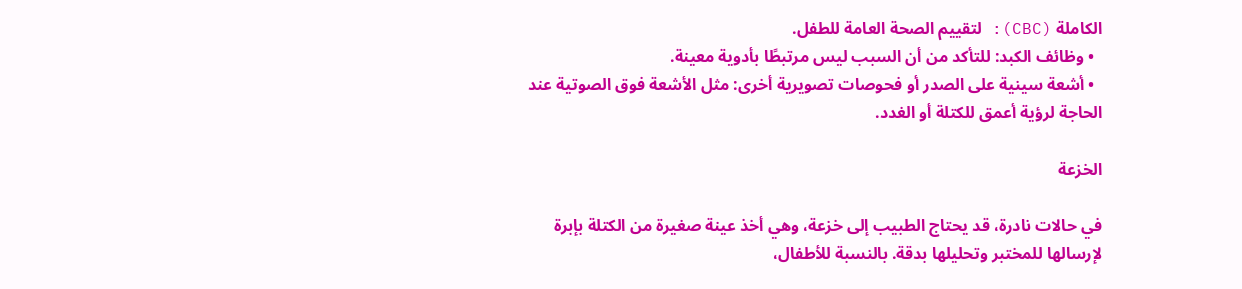الكاملة (CBC): لتقييم الصحة العامة للطفل.
  • وظائف الكبد: للتأكد من أن السبب ليس مرتبطًا بأدوية معينة.
  • أشعة سينية على الصدر أو فحوصات تصويرية أخرى: مثل الأشعة فوق الصوتية عند الحاجة لرؤية أعمق للكتلة أو الغدد.

الخزعة

في حالات نادرة، قد يحتاج الطبيب إلى خزعة، وهي أخذ عينة صغيرة من الكتلة بإبرة لإرسالها للمختبر وتحليلها بدقة. بالنسبة للأطفال،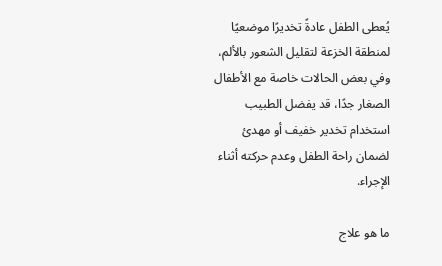يُعطى الطفل عادةً تخديرًا موضعيًا لمنطقة الخزعة لتقليل الشعور بالألم، وفي بعض الحالات خاصة مع الأطفال الصغار جدًا، قد يفضل الطبيب استخدام تخدير خفيف أو مهدئ لضمان راحة الطفل وعدم حركته أثناء الإجراء.

ما هو علاج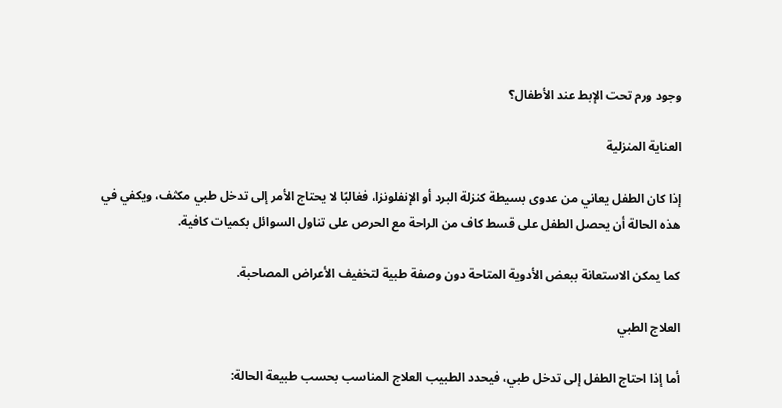وجود ورم تحت الإبط عند الأطفال؟

العناية المنزلية

إذا كان الطفل يعاني من عدوى بسيطة كنزلة البرد أو الإنفلونزا، فغالبًا لا يحتاج الأمر إلى تدخل طبي مكثف، ويكفي في هذه الحالة أن يحصل الطفل على قسط كاف من الراحة مع الحرص على تناول السوائل بكميات كافية.

كما يمكن الاستعانة ببعض الأدوية المتاحة دون وصفة طبية لتخفيف الأعراض المصاحبة.

العلاج الطبي

أما إذا احتاج الطفل إلى تدخل طبي، فيحدد الطبيب العلاج المناسب بحسب طبيعة الحالة: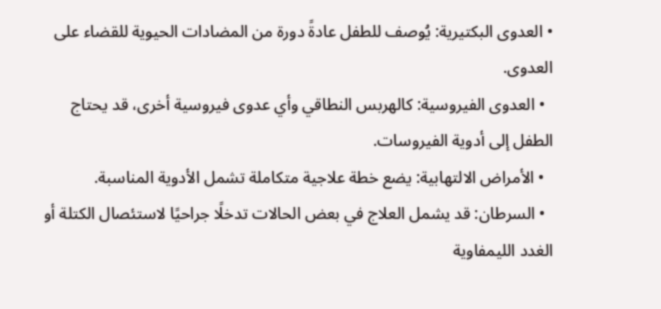• العدوى البكتيرية: يُوصف للطفل عادةً دورة من المضادات الحيوية للقضاء على العدوى.
  • العدوى الفيروسية: كالهربس النطاقي وأي عدوى فيروسية أخرى، قد يحتاج الطفل إلى أدوية الفيروسات.
  • الأمراض الالتهابية: يضع خطة علاجية متكاملة تشمل الأدوية المناسبة.
  • السرطان: قد يشمل العلاج في بعض الحالات تدخلًا جراحيًا لاستئصال الكتلة أو الغدد الليمفاوية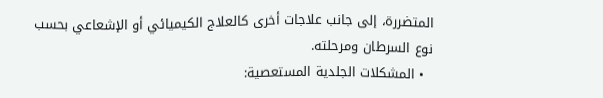المتضررة، إلى جانب علاجات أخرى كالعلاج الكيميائي أو الإشعاعي بحسب نوع السرطان ومرحلته.
  • المشكلات الجلدية المستعصية: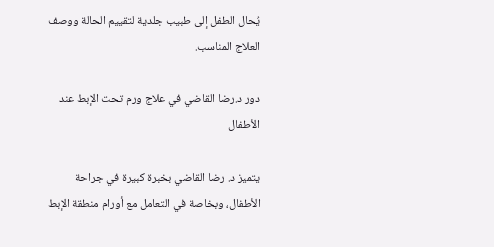يُحال الطفل إلى طبيب جلدية لتقييم الحالة ووصف العلاج المناسب.

دور د.رضا القاضي في علاج ورم تحت الإبط عند الأطفال

يتميز د. رضا القاضي بخبرة كبيرة في جراحة الأطفال، وبخاصة في التعامل مع أورام منطقة الإبط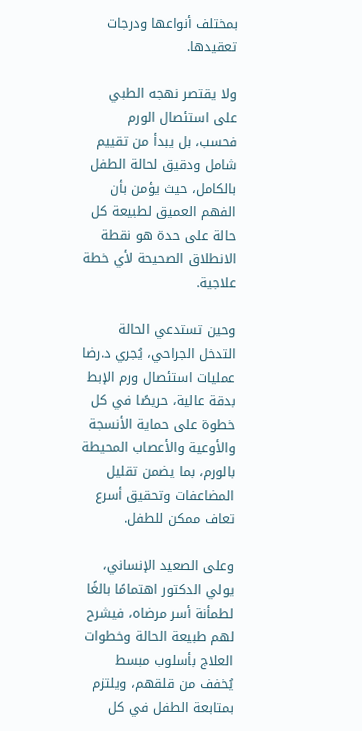بمختلف أنواعها ودرجات تعقيدها.

ولا يقتصر نهجه الطبي على استئصال الورم فحسب، بل يبدأ من تقييم شامل ودقيق لحالة الطفل بالكامل، حيث يؤمن بأن الفهم العميق لطبيعة كل حالة على حدة هو نقطة الانطلاق الصحيحة لأي خطة علاجية.

وحين تستدعي الحالة التدخل الجراحي، يُجري د.رضا عمليات استئصال ورم الإبط بدقة عالية، حريصًا في كل خطوة على حماية الأنسجة والأوعية والأعصاب المحيطة بالورم، بما يضمن تقليل المضاعفات وتحقيق أسرع تعاف ممكن للطفل.

وعلى الصعيد الإنساني، يولي الدكتور اهتمامًا بالغًا لطمأنة أسر مرضاه، فيشرح لهم طبيعة الحالة وخطوات العلاج بأسلوب مبسط يُخفف من قلقهم، ويلتزم بمتابعة الطفل في كل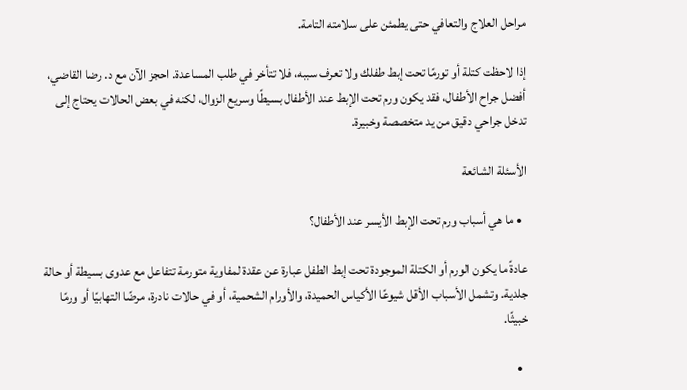مراحل العلاج والتعافي حتى يطمئن على سلامته التامة.

إذا لاحظت كتلة أو تورمًا تحت إبط طفلك ولا تعرف سببه، فلا تتأخر في طلب المساعدة. احجز الآن مع د. رضا القاضي، أفضل جراح الأطفال، فقد يكون ورم تحت الإبط عند الأطفال بسيطًا وسريع الزوال، لكنه في بعض الحالات يحتاج إلى تدخل جراحي دقيق من يد متخصصة وخبيرة.

الأسئلة الشائعة

  • ما هي أسباب ورم تحت الإبط الأيسر عند الأطفال؟

عادةً ما يكون الورم أو الكتلة الموجودة تحت إبط الطفل عبارة عن عقدة لمفاوية متورمة تتفاعل مع عدوى بسيطة أو حالة جلدية. وتشمل الأسباب الأقل شيوعًا الأكياس الحميدة، والأورام الشحمية، أو في حالات نادرة، مرضًا التهابيًا أو ورمًا خبيثًا.

  •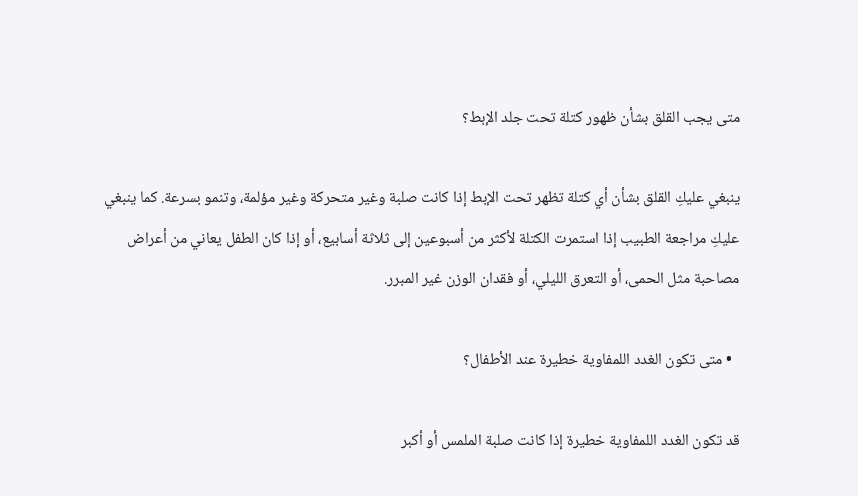متى يجب القلق بشأن ظهور كتلة تحت جلد الإبط؟

ينبغي عليكِ القلق بشأن أي كتلة تظهر تحت الإبط إذا كانت صلبة وغير متحركة وغير مؤلمة، وتنمو بسرعة. كما ينبغي عليكِ مراجعة الطبيب إذا استمرت الكتلة لأكثر من أسبوعين إلى ثلاثة أسابيع، أو إذا كان الطفل يعاني من أعراض مصاحبة مثل الحمى، أو التعرق الليلي، أو فقدان الوزن غير المبرر.

  • متى تكون الغدد اللمفاوية خطيرة عند الأطفال؟

قد تكون الغدد اللمفاوية خطيرة إذا كانت صلبة الملمس أو أكبر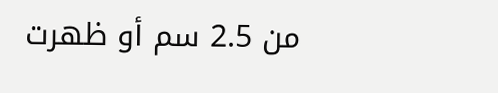من 2.5 سم أو ظهرت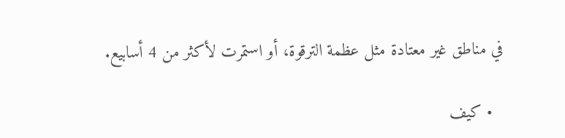في مناطق غير معتادة مثل عظمة الترقوة، أو استمرت لأكثر من 4 أسابيع.

  • كيف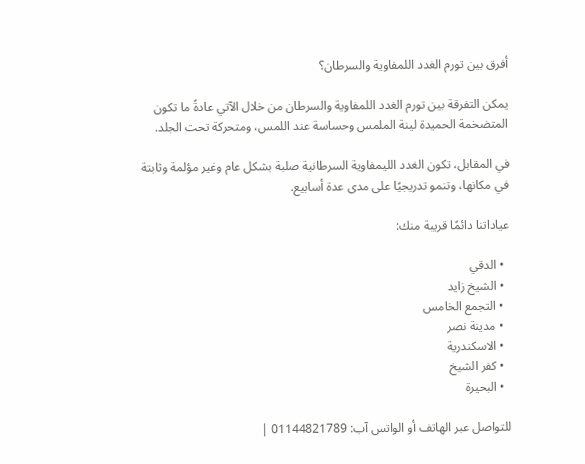أفرق بين تورم الغدد اللمفاوية والسرطان؟

يمكن التفرقة بين تورم الغدد اللمفاوية والسرطان من خلال الآتي عادةً ما تكون المتضخمة الحميدة لينة الملمس وحساسة عند اللمس، ومتحركة تحت الجلد.

في المقابل، تكون الغدد الليمفاوية السرطانية صلبة بشكل عام وغير مؤلمة وثابتة في مكانها، وتنمو تدريجيًا على مدى عدة أسابيع.

عياداتنا دائمًا قريبة منك:

  • الدقي
  • الشيخ زايد
  • التجمع الخامس
  • مدينة نصر
  • الاسكندرية
  • كفر الشيخ
  • البحيرة

للتواصل عبر الهاتف أو الواتس آب: 01144821789 |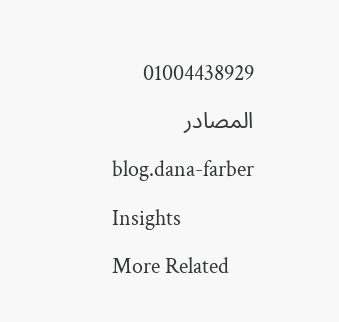01004438929

المصادر

blog.dana-farber

Insights

More Related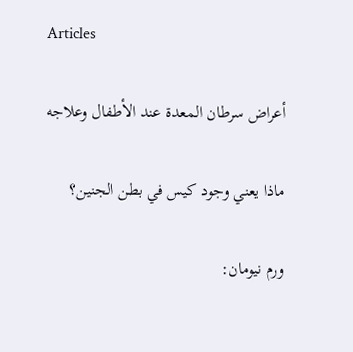Articles

أعراض سرطان المعدة عند الأطفال وعلاجه

ماذا يعني وجود كيس في بطن الجنين؟

ورم نيومان: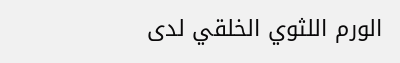الورم اللثوي الخلقي لدى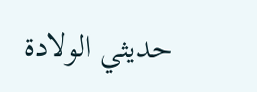حديثي الولادة